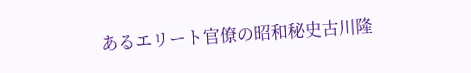あるエリート官僚の昭和秘史古川隆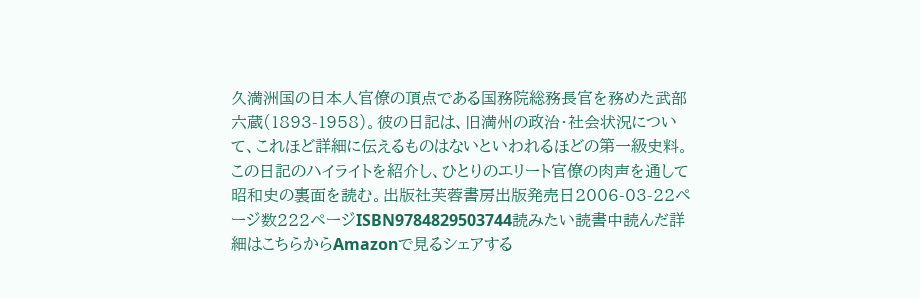久満洲国の日本人官僚の頂点である国務院総務長官を務めた武部六蔵(1893-1958)。彼の日記は、旧満州の政治・社会状況について、これほど詳細に伝えるものはないといわれるほどの第一級史料。この日記のハイライトを紹介し、ひとりのエリート官僚の肉声を通して昭和史の裏面を読む。出版社芙蓉書房出版発売日2006-03-22ページ数222ページISBN9784829503744読みたい読書中読んだ詳細はこちらからAmazonで見るシェアする